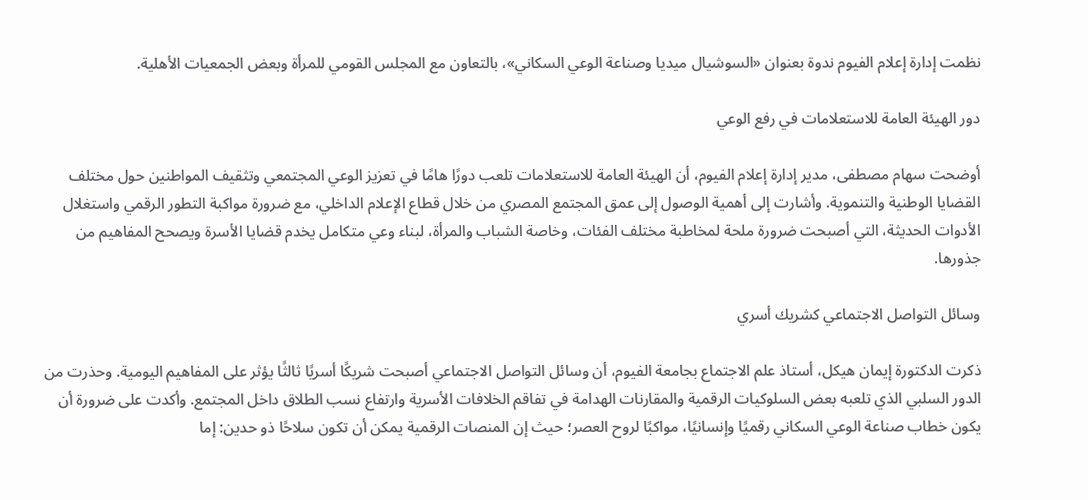نظمت إدارة إعلام الفيوم ندوة بعنوان «السوشيال ميديا وصناعة الوعي السكاني»، بالتعاون مع المجلس القومي للمرأة وبعض الجمعيات الأهلية.

دور الهيئة العامة للاستعلامات في رفع الوعي

أوضحت سهام مصطفى، مدير إدارة إعلام الفيوم، أن الهيئة العامة للاستعلامات تلعب دورًا هامًا في تعزيز الوعي المجتمعي وتثقيف المواطنين حول مختلف القضايا الوطنية والتنموية. وأشارت إلى أهمية الوصول إلى عمق المجتمع المصري من خلال قطاع الإعلام الداخلي، مع ضرورة مواكبة التطور الرقمي واستغلال الأدوات الحديثة، التي أصبحت ضرورة ملحة لمخاطبة مختلف الفئات، وخاصة الشباب والمرأة، لبناء وعي متكامل يخدم قضايا الأسرة ويصحح المفاهيم من جذورها.

وسائل التواصل الاجتماعي كشريك أسري

ذكرت الدكتورة إيمان هيكل، أستاذ علم الاجتماع بجامعة الفيوم، أن وسائل التواصل الاجتماعي أصبحت شريكًا أسريًا ثالثًا يؤثر على المفاهيم اليومية. وحذرت من الدور السلبي الذي تلعبه بعض السلوكيات الرقمية والمقارنات الهدامة في تفاقم الخلافات الأسرية وارتفاع نسب الطلاق داخل المجتمع. وأكدت على ضرورة أن يكون خطاب صناعة الوعي السكاني رقميًا وإنسانيًا، مواكبًا لروح العصر؛ حيث إن المنصات الرقمية يمكن أن تكون سلاحًا ذو حدين: إما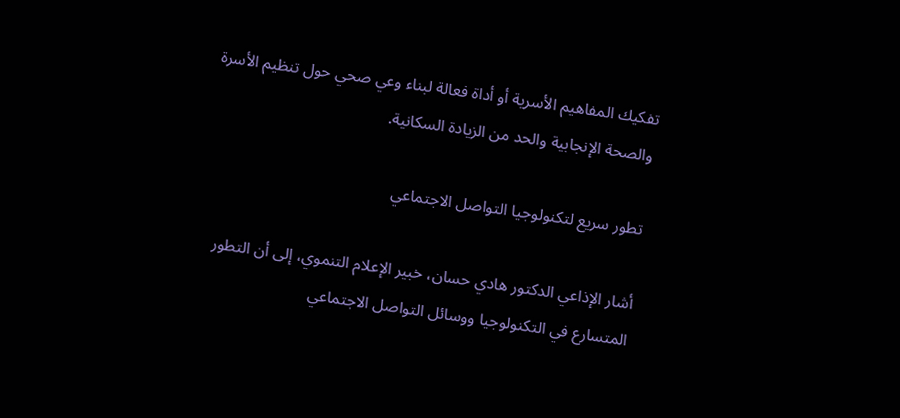تفكيك المفاهيم الأسرية أو أداة فعالة لبناء وعي صحي حول تنظيم الأسرة والصحة الإنجابية والحد من الزيادة السكانية.

تطور سريع لتكنولوجيا التواصل الاجتماعي

أشار الإذاعي الدكتور هادي حسان، خبير الإعلام التنموي، إلى أن التطور المتسارع في التكنولوجيا ووسائل التواصل الاجتماعي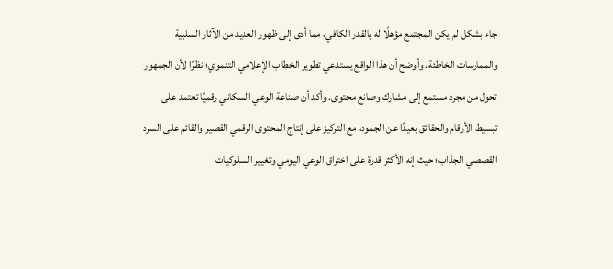جاء بشكل لم يكن المجتمع مؤهلًا له بالقدر الكافي، مما أدى إلى ظهور العديد من الآثار السلبية والممارسات الخاطئة. وأوضح أن هذا الواقع يستدعي تطوير الخطاب الإعلامي التنموي؛ نظرًا لأن الجمهور تحول من مجرد مستمع إلى مشارك وصانع محتوى. وأكد أن صناعة الوعي السكاني رقميًا تعتمد على تبسيط الأرقام والحقائق بعيدًا عن الجمود، مع التركيز على إنتاج المحتوى الرقمي القصير والقائم على السرد القصصي الجذاب؛ حيث إنه الأكثر قدرة على اختراق الوعي اليومي وتغيير السلوكيات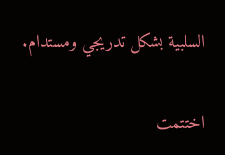السلبية بشكل تدريجي ومستدام.

اختتمت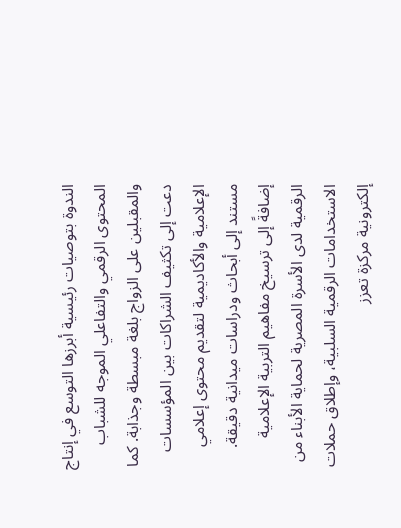الندوة بتوصيات رئيسية أبرزها التوسع في إنتاج المحتوى الرقمي والتفاعلي الموجه للشباب والمقبلين على الزواج بلغة مبسطة وجذابة. كما دعت إلى تكثيف الشراكات بين المؤسسات الإعلامية والأكاديمية لتقديم محتوى إعلامي مستند إلى أبحاث ودراسات ميدانية دقيقة. إضافةً إلى ترسيخ مفاهيم التربية الإعلامية الرقمية لدى الأسرة المصرية لحماية الأبناء من الاستخدامات الرقمية السلبية، وإطلاق حملات إلكترونية مركزة تعزز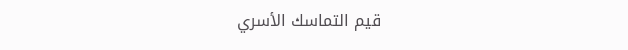قيم التماسك الأسري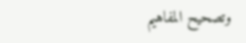وتصحيح المفاهيم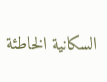السكانية الخاطئة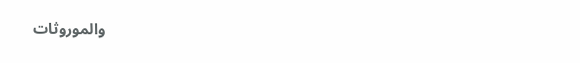والموروثات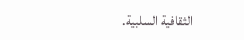الثقافية السلبية.